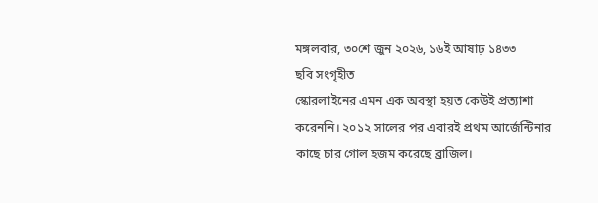মঙ্গলবার, ৩০শে জুন ২০২৬, ১৬ই আষাঢ় ১৪৩৩
ছবি সংগৃহীত
স্কোরলাইনের এমন এক অবস্থা হয়ত কেউই প্রত্যাশা করেননি। ২০১২ সালের পর এবারই প্রথম আর্জেন্টিনার কাছে চার গোল হজম করেছে ব্রাজিল।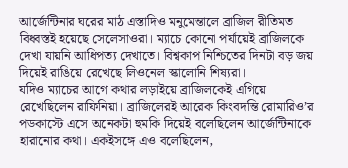আর্জেন্টিনার ঘরের মাঠ এস্তাদিও মনুমেন্তালে ব্রাজিল রীতিমত বিধ্বস্তই হয়েছে সেলেসাওরা। ম্যাচে কোনো পর্যায়েই ব্রাজিলকে দেখা যায়নি আধিপত্য দেখাতে। বিশ্বকাপ নিশ্চিতের দিনটা বড় জয় দিয়েই রাঙিয়ে রেখেছে লিওনেল স্কালোনি শিষ্যরা।
যদিও ম্যাচের আগে কথার লড়াইয়ে ব্রাজিলকেই এগিয়ে রেখেছিলেন রাফিনিয়া। ব্রাজিলেরই আরেক কিংবদন্তি রোমারিও’র পডকাস্টে এসে অনেকটা হুমকি দিয়েই বলেছিলেন আর্জেন্টিনাকে হারানোর কথা। একইসঙ্গে এও বলেছিলেন,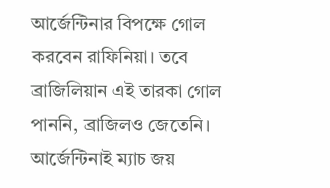আর্জেন্টিনার বিপক্ষে গোল করবেন রাফিনিয়া। তবে ব্রাজিলিয়ান এই তারকা গোল পাননি, ব্রাজিলও জেতেনি। আর্জেন্টিনাই ম্যাচ জয়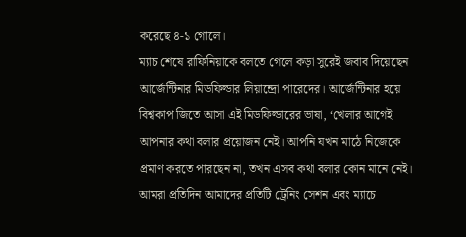করেছে ৪-১ গোলে।
ম্যাচ শেষে রাফিনিয়াকে বলতে গেলে কড়া সুরেই জবাব দিয়েছেন আর্জেন্টিনার মিডফিল্ডার লিয়ান্দ্রো পারেদের। আর্জেন্টিনার হয়ে বিশ্বকাপ জিতে আসা এই মিডফিল্ডারের ভাষা, ‘খেলার আগেই আপনার কথা বলার প্রয়োজন নেই। আপনি যখন মাঠে নিজেকে প্রমাণ করতে পারছেন না, তখন এসব কথা বলার কোন মানে নেই। আমরা প্রতিদিন আমাদের প্রতিটি ট্রেনিং সেশন এবং ম্যাচে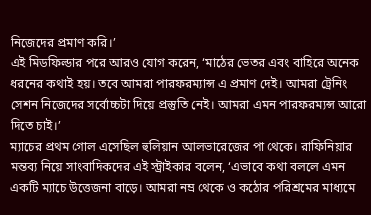নিজেদের প্রমাণ করি।’
এই মিডফিল্ডার পরে আরও যোগ করেন, ‘মাঠের ভেতর এবং বাহিরে অনেক ধরনের কথাই হয়। তবে আমরা পারফরম্যান্স এ প্রমাণ দেই। আমরা ট্রেনিং সেশন নিজেদের সর্বোচ্চটা দিয়ে প্রস্তুতি নেই। আমরা এমন পারফরম্যন্স আরো দিতে চাই।’
ম্যাচের প্রথম গোল এসেছিল হুলিয়ান আলভারেজের পা থেকে। রাফিনিয়ার মন্তব্য নিয়ে সাংবাদিকদের এই স্ট্রাইকার বলেন, ‘এভাবে কথা বললে এমন একটি ম্যাচে উত্তেজনা বাড়ে। আমরা নম্র থেকে ও কঠোর পরিশ্রমের মাধ্যমে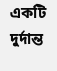একটি দুর্দান্ত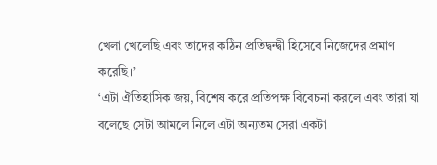খেলা খেলেছি এবং তাদের কঠিন প্রতিদ্বন্দ্বী হিসেবে নিজেদের প্রমাণ করেছি।’
‘এটা ঐতিহাসিক জয়, বিশেষ করে প্রতিপক্ষ বিবেচনা করলে এবং তারা যা বলেছে সেটা আমলে নিলে এটা অন্যতম সেরা একটা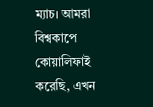ম্যাচ। আমরা বিশ্বকাপে কোয়ালিফাই করেছি, এখন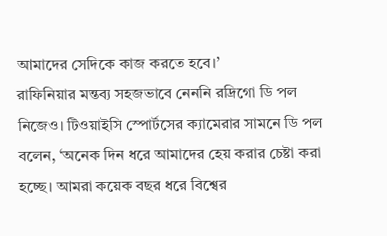আমাদের সেদিকে কাজ করতে হবে।’
রাফিনিয়ার মন্তব্য সহজভাবে নেননি রদ্রিগো ডি পল নিজেও। টিওয়াইসি স্পোর্টসের ক্যামেরার সামনে ডি পল বলেন, ‘অনেক দিন ধরে আমাদের হেয় করার চেষ্টা করা হচ্ছে। আমরা কয়েক বছর ধরে বিশ্বের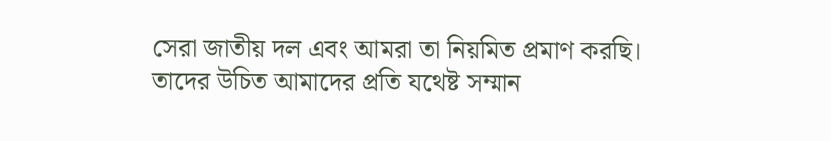সেরা জাতীয় দল এবং আমরা তা নিয়মিত প্রমাণ করছি। তাদের উচিত আমাদের প্রতি যথেষ্ট সম্মান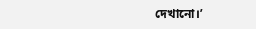দেখানো।’